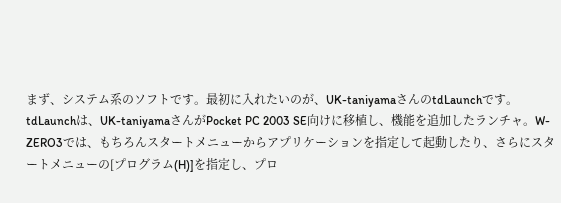まず、システム系のソフトです。最初に入れたいのが、UK-taniyamaさんのtdLaunchです。
tdLaunchは、UK-taniyamaさんがPocket PC 2003 SE向けに移植し、機能を追加したランチャ。W-ZERO3では、もちろんスタートメニューからアプリケーションを指定して起動したり、さらにスタートメニューの[プログラム(H)]を指定し、プロ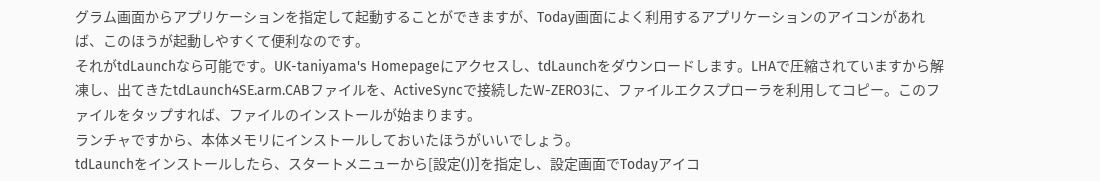グラム画面からアプリケーションを指定して起動することができますが、Today画面によく利用するアプリケーションのアイコンがあれば、このほうが起動しやすくて便利なのです。
それがtdLaunchなら可能です。UK-taniyama's Homepageにアクセスし、tdLaunchをダウンロードします。LHAで圧縮されていますから解凍し、出てきたtdLaunch4SE.arm.CABファイルを、ActiveSyncで接続したW-ZERO3に、ファイルエクスプローラを利用してコピー。このファイルをタップすれば、ファイルのインストールが始まります。
ランチャですから、本体メモリにインストールしておいたほうがいいでしょう。
tdLaunchをインストールしたら、スタートメニューから[設定(J)]を指定し、設定画面でTodayアイコ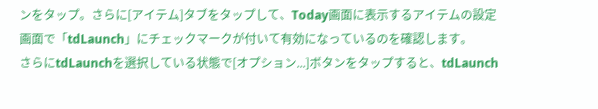ンをタップ。さらに[アイテム]タブをタップして、Today画面に表示するアイテムの設定画面で「tdLaunch」にチェックマークが付いて有効になっているのを確認します。
さらにtdLaunchを選択している状態で[オプション...]ボタンをタップすると、tdLaunch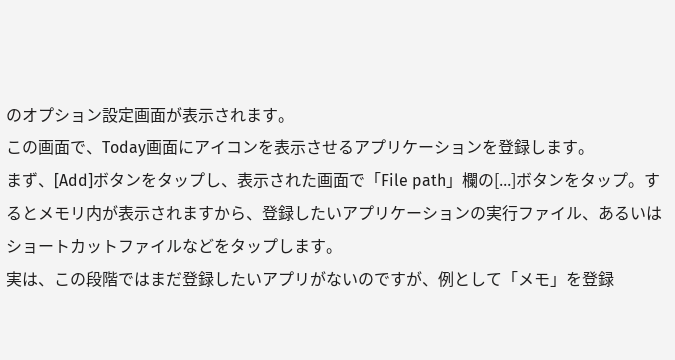のオプション設定画面が表示されます。
この画面で、Today画面にアイコンを表示させるアプリケーションを登録します。
まず、[Add]ボタンをタップし、表示された画面で「File path」欄の[...]ボタンをタップ。するとメモリ内が表示されますから、登録したいアプリケーションの実行ファイル、あるいはショートカットファイルなどをタップします。
実は、この段階ではまだ登録したいアプリがないのですが、例として「メモ」を登録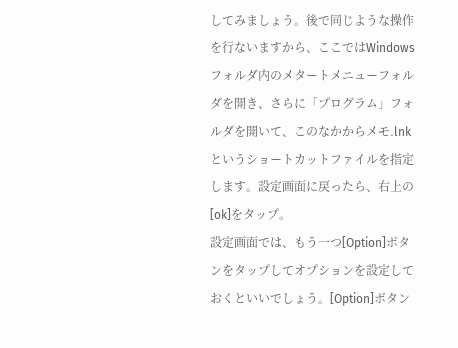してみましょう。後で同じような操作を行ないますから、ここではWindowsフォルダ内のメタートメニューフォルダを開き、さらに「プログラム」フォルダを開いて、このなかからメモ.lnkというショートカットファイルを指定します。設定画面に戻ったら、右上の[ok]をタップ。
設定画面では、もう一つ[Option]ボタンをタップしてオプションを設定しておくといいでしょう。[Option]ボタン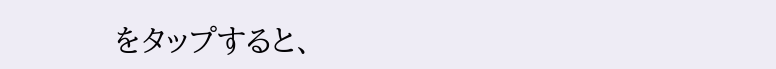をタップすると、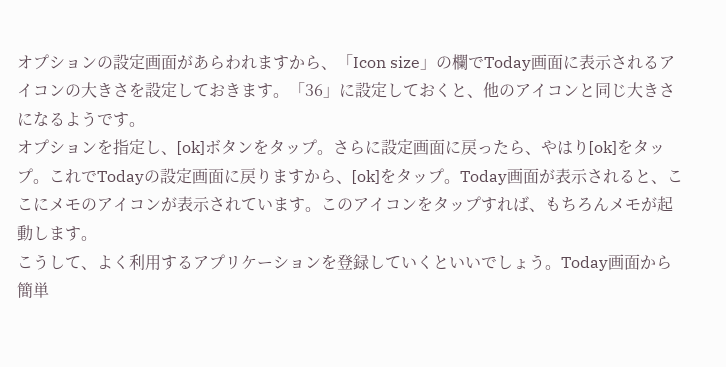オプションの設定画面があらわれますから、「Icon size」の欄でToday画面に表示されるアイコンの大きさを設定しておきます。「36」に設定しておくと、他のアイコンと同じ大きさになるようです。
オプションを指定し、[ok]ボタンをタップ。さらに設定画面に戻ったら、やはり[ok]をタップ。これでTodayの設定画面に戻りますから、[ok]をタップ。Today画面が表示されると、ここにメモのアイコンが表示されています。このアイコンをタップすれば、もちろんメモが起動します。
こうして、よく利用するアプリケーションを登録していくといいでしょう。Today画面から簡単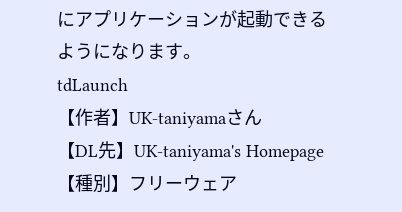にアプリケーションが起動できるようになります。
tdLaunch
【作者】UK-taniyamaさん
【DL先】UK-taniyama's Homepage
【種別】フリーウェア